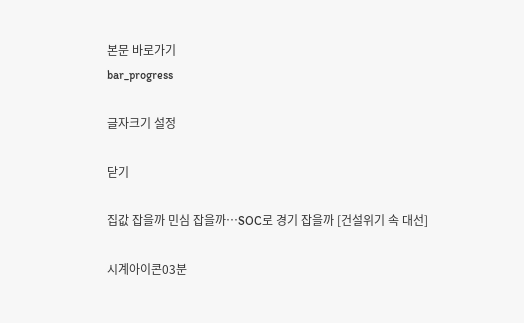본문 바로가기
bar_progress

글자크기 설정

닫기

집값 잡을까 민심 잡을까…SOC로 경기 잡을까 [건설위기 속 대선]

시계아이콘03분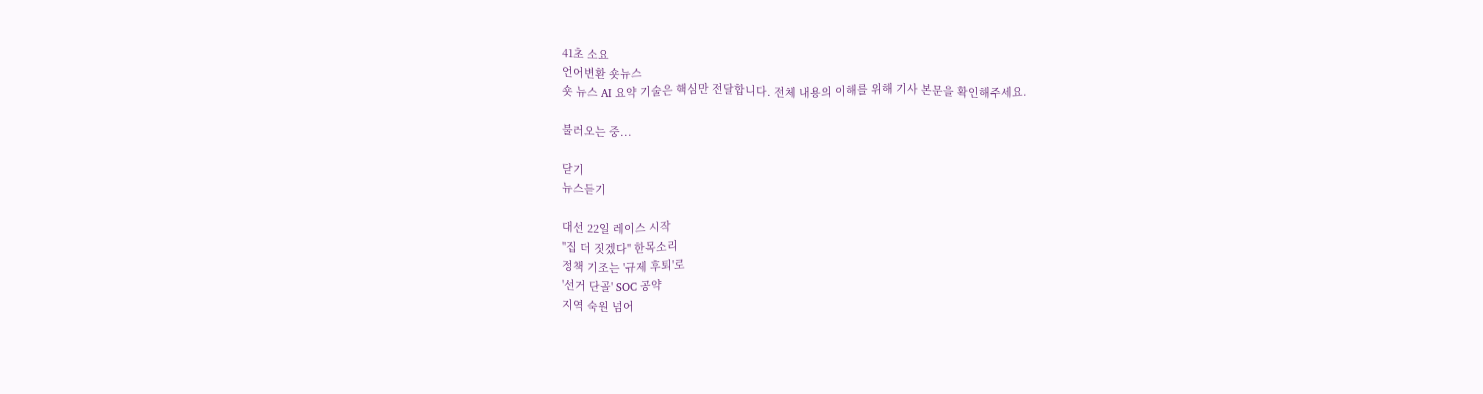41초 소요
언어변환 숏뉴스
숏 뉴스 AI 요약 기술은 핵심만 전달합니다. 전체 내용의 이해를 위해 기사 본문을 확인해주세요.

불러오는 중...

닫기
뉴스듣기

대선 22일 레이스 시작
"집 더 짓겠다" 한목소리
정책 기조는 '규제 후퇴'로
'선거 단골' SOC 공약
지역 숙원 넘어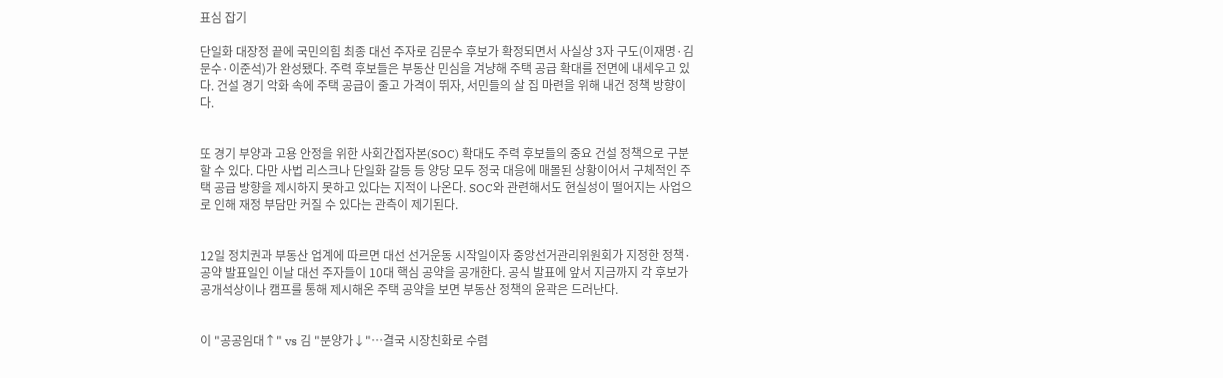표심 잡기

단일화 대장정 끝에 국민의힘 최종 대선 주자로 김문수 후보가 확정되면서 사실상 3자 구도(이재명·김문수·이준석)가 완성됐다. 주력 후보들은 부동산 민심을 겨냥해 주택 공급 확대를 전면에 내세우고 있다. 건설 경기 악화 속에 주택 공급이 줄고 가격이 뛰자, 서민들의 살 집 마련을 위해 내건 정책 방향이다.


또 경기 부양과 고용 안정을 위한 사회간접자본(SOC) 확대도 주력 후보들의 중요 건설 정책으로 구분할 수 있다. 다만 사법 리스크나 단일화 갈등 등 양당 모두 정국 대응에 매몰된 상황이어서 구체적인 주택 공급 방향을 제시하지 못하고 있다는 지적이 나온다. SOC와 관련해서도 현실성이 떨어지는 사업으로 인해 재정 부담만 커질 수 있다는 관측이 제기된다.


12일 정치권과 부동산 업계에 따르면 대선 선거운동 시작일이자 중앙선거관리위원회가 지정한 정책·공약 발표일인 이날 대선 주자들이 10대 핵심 공약을 공개한다. 공식 발표에 앞서 지금까지 각 후보가 공개석상이나 캠프를 통해 제시해온 주택 공약을 보면 부동산 정책의 윤곽은 드러난다.


이 "공공임대↑" vs 김 "분양가↓"…결국 시장친화로 수렴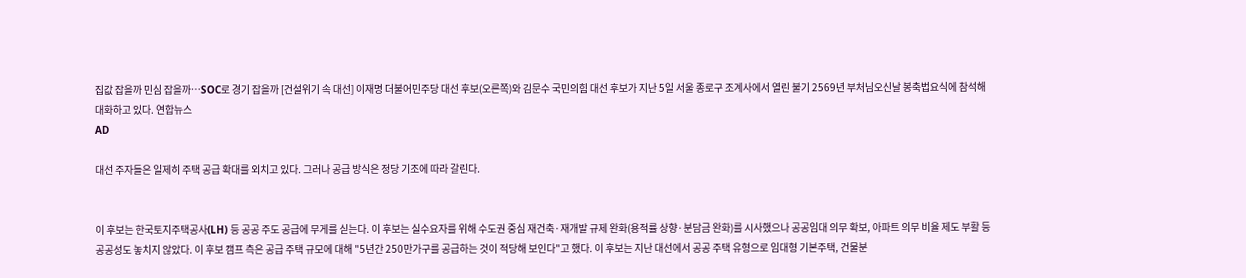집값 잡을까 민심 잡을까…SOC로 경기 잡을까 [건설위기 속 대선] 이재명 더불어민주당 대선 후보(오른쪽)와 김문수 국민의힘 대선 후보가 지난 5일 서울 종로구 조계사에서 열린 불기 2569년 부처님오신날 봉축법요식에 참석해 대화하고 있다. 연합뉴스
AD

대선 주자들은 일제히 주택 공급 확대를 외치고 있다. 그러나 공급 방식은 정당 기조에 따라 갈린다.


이 후보는 한국토지주택공사(LH) 등 공공 주도 공급에 무게를 싣는다. 이 후보는 실수요자를 위해 수도권 중심 재건축·재개발 규제 완화(용적률 상향·분담금 완화)를 시사했으나 공공임대 의무 확보, 아파트 의무 비율 제도 부활 등 공공성도 놓치지 않았다. 이 후보 캠프 측은 공급 주택 규모에 대해 "5년간 250만가구를 공급하는 것이 적당해 보인다"고 했다. 이 후보는 지난 대선에서 공공 주택 유형으로 임대형 기본주택, 건물분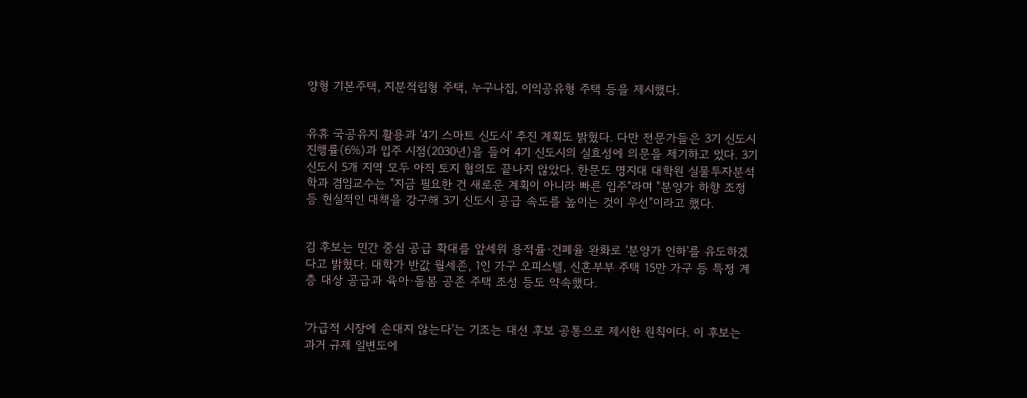양형 기본주택, 지분적립형 주택, 누구나집, 이익공유형 주택 등을 제시했다.


유휴 국공유지 활용과 '4기 스마트 신도시' 추진 계획도 밝혔다. 다만 전문가들은 3기 신도시 진행률(6%)과 입주 시점(2030년)을 들어 4기 신도시의 실효성에 의문을 제기하고 있다. 3기 신도시 5개 지역 모두 아직 토지 협의도 끝나지 않았다. 한문도 명지대 대학원 실물투자분석학과 겸임교수는 "지금 필요한 건 새로운 계획이 아니라 빠른 입주"라며 "분양가 하향 조정 등 현실적인 대책을 강구해 3기 신도시 공급 속도를 높이는 것이 우선"이라고 했다.


김 후보는 민간 중심 공급 확대를 앞세워 용적률·건폐율 완화로 '분양가 인하'를 유도하겠다고 밝혔다. 대학가 반값 월세존, 1인 가구 오피스텔, 신혼부부 주택 15만 가구 등 특정 계층 대상 공급과 육아·돌봄 공존 주택 조성 등도 약속했다.


'가급적 시장에 손대지 않는다'는 기조는 대선 후보 공통으로 제시한 원칙이다. 이 후보는 과거 규제 일변도에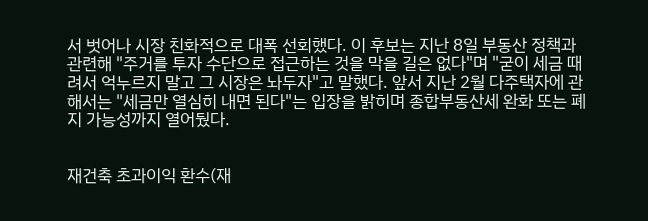서 벗어나 시장 친화적으로 대폭 선회했다. 이 후보는 지난 8일 부동산 정책과 관련해 "주거를 투자 수단으로 접근하는 것을 막을 길은 없다"며 "굳이 세금 때려서 억누르지 말고 그 시장은 놔두자"고 말했다. 앞서 지난 2월 다주택자에 관해서는 "세금만 열심히 내면 된다"는 입장을 밝히며 종합부동산세 완화 또는 폐지 가능성까지 열어뒀다.


재건축 초과이익 환수(재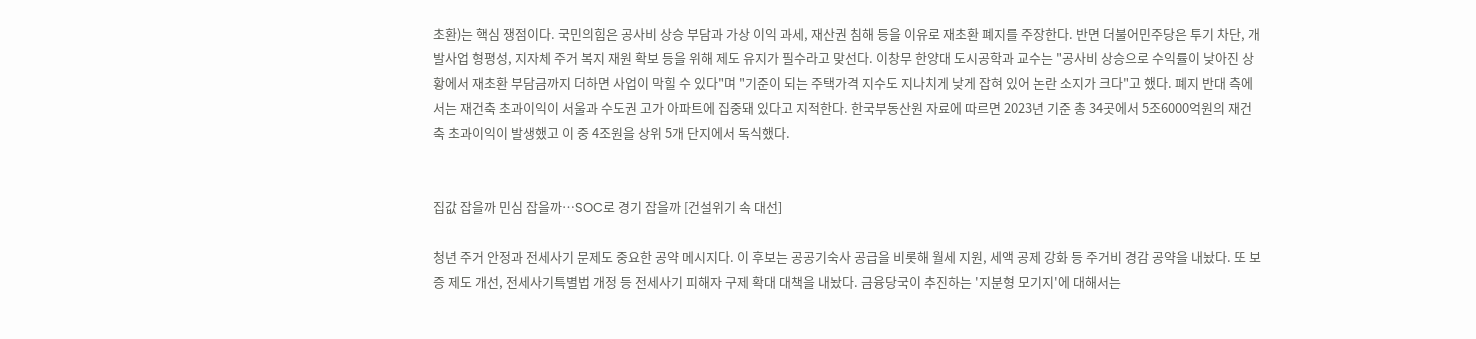초환)는 핵심 쟁점이다. 국민의힘은 공사비 상승 부담과 가상 이익 과세, 재산권 침해 등을 이유로 재초환 폐지를 주장한다. 반면 더불어민주당은 투기 차단, 개발사업 형평성, 지자체 주거 복지 재원 확보 등을 위해 제도 유지가 필수라고 맞선다. 이창무 한양대 도시공학과 교수는 "공사비 상승으로 수익률이 낮아진 상황에서 재초환 부담금까지 더하면 사업이 막힐 수 있다"며 "기준이 되는 주택가격 지수도 지나치게 낮게 잡혀 있어 논란 소지가 크다"고 했다. 폐지 반대 측에서는 재건축 초과이익이 서울과 수도권 고가 아파트에 집중돼 있다고 지적한다. 한국부동산원 자료에 따르면 2023년 기준 총 34곳에서 5조6000억원의 재건축 초과이익이 발생했고 이 중 4조원을 상위 5개 단지에서 독식했다.


집값 잡을까 민심 잡을까…SOC로 경기 잡을까 [건설위기 속 대선]

청년 주거 안정과 전세사기 문제도 중요한 공약 메시지다. 이 후보는 공공기숙사 공급을 비롯해 월세 지원, 세액 공제 강화 등 주거비 경감 공약을 내놨다. 또 보증 제도 개선, 전세사기특별법 개정 등 전세사기 피해자 구제 확대 대책을 내놨다. 금융당국이 추진하는 '지분형 모기지'에 대해서는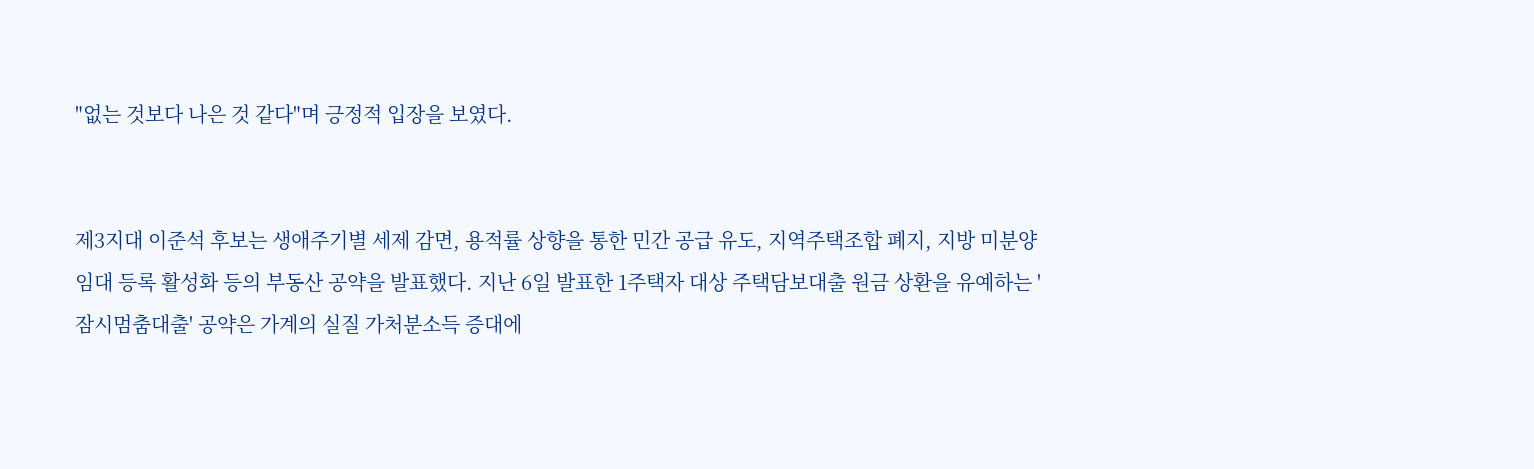"없는 것보다 나은 것 같다"며 긍정적 입장을 보였다.


제3지대 이준석 후보는 생애주기별 세제 감면, 용적률 상향을 통한 민간 공급 유도, 지역주택조합 폐지, 지방 미분양 임대 등록 활성화 등의 부동산 공약을 발표했다. 지난 6일 발표한 1주택자 대상 주택담보대출 원금 상환을 유예하는 '잠시멈춤대출' 공약은 가계의 실질 가처분소득 증대에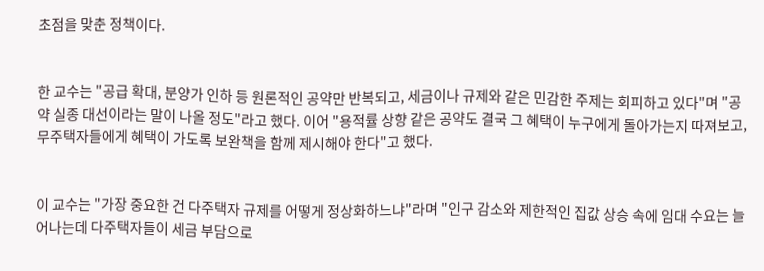초점을 맞춘 정책이다.


한 교수는 "공급 확대, 분양가 인하 등 원론적인 공약만 반복되고, 세금이나 규제와 같은 민감한 주제는 회피하고 있다"며 "공약 실종 대선이라는 말이 나올 정도"라고 했다. 이어 "용적률 상향 같은 공약도 결국 그 혜택이 누구에게 돌아가는지 따져보고, 무주택자들에게 혜택이 가도록 보완책을 함께 제시해야 한다"고 했다.


이 교수는 "가장 중요한 건 다주택자 규제를 어떻게 정상화하느냐"라며 "인구 감소와 제한적인 집값 상승 속에 임대 수요는 늘어나는데 다주택자들이 세금 부담으로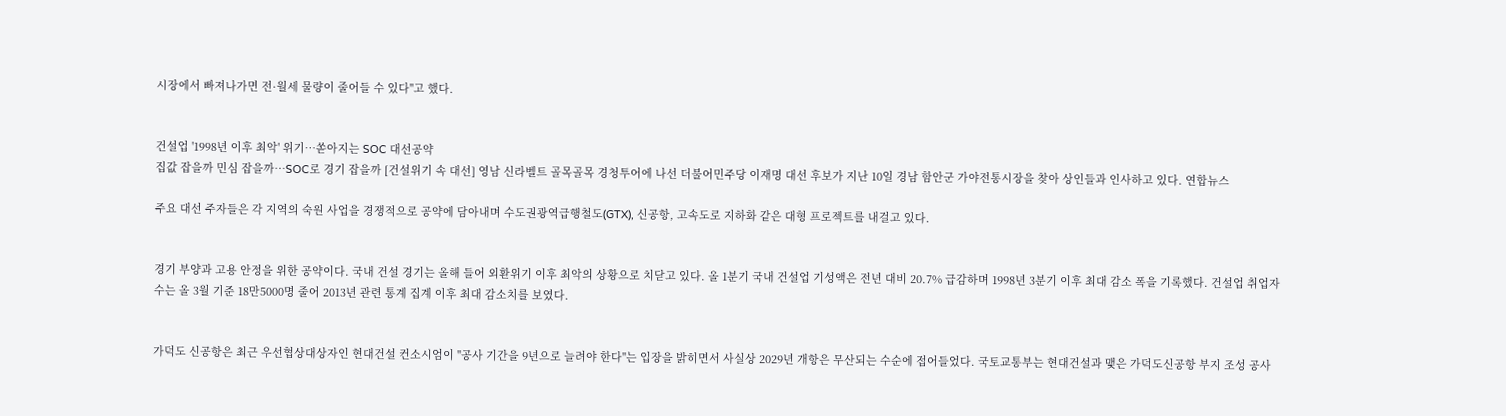시장에서 빠져나가면 전·월세 물량이 줄어들 수 있다"고 했다.


건설업 '1998년 이후 최악' 위기…쏟아지는 SOC 대선공약
집값 잡을까 민심 잡을까…SOC로 경기 잡을까 [건설위기 속 대선] 영남 신라벨트 골목골목 경청투어에 나선 더불어민주당 이재명 대선 후보가 지난 10일 경남 함안군 가야전통시장을 찾아 상인들과 인사하고 있다. 연합뉴스

주요 대선 주자들은 각 지역의 숙원 사업을 경쟁적으로 공약에 담아내며 수도권광역급행철도(GTX), 신공항, 고속도로 지하화 같은 대형 프로젝트를 내걸고 있다.


경기 부양과 고용 안정을 위한 공약이다. 국내 건설 경기는 올해 들어 외환위기 이후 최악의 상황으로 치닫고 있다. 올 1분기 국내 건설업 기성액은 전년 대비 20.7% 급감하며 1998년 3분기 이후 최대 감소 폭을 기록했다. 건설업 취업자 수는 올 3월 기준 18만5000명 줄어 2013년 관련 통계 집계 이후 최대 감소치를 보였다.


가덕도 신공항은 최근 우선협상대상자인 현대건설 컨소시엄이 "공사 기간을 9년으로 늘려야 한다"는 입장을 밝히면서 사실상 2029년 개항은 무산되는 수순에 접어들었다. 국토교통부는 현대건설과 맺은 가덕도신공항 부지 조성 공사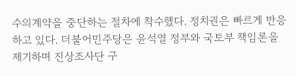수의계약을 중단하는 절차에 착수했다. 정치권은 빠르게 반응하고 있다. 더불어민주당은 윤석열 정부와 국토부 책임론을 제기하며 진상조사단 구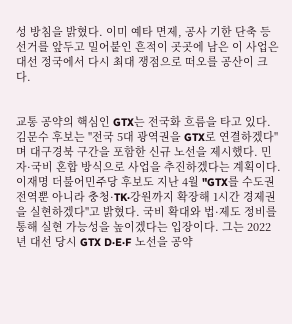성 방침을 밝혔다. 이미 예타 면제, 공사 기한 단축 등 선거를 앞두고 밀어붙인 흔적이 곳곳에 남은 이 사업은 대선 정국에서 다시 최대 쟁점으로 떠오를 공산이 크다.


교통 공약의 핵심인 GTX는 전국화 흐름을 타고 있다. 김문수 후보는 "전국 5대 광역권을 GTX로 연결하겠다"며 대구경북 구간을 포함한 신규 노선을 제시했다. 민자·국비 혼합 방식으로 사업을 추진하겠다는 계획이다. 이재명 더불어민주당 후보도 지난 4월 "GTX를 수도권 전역뿐 아니라 충청·TK·강원까지 확장해 1시간 경제권을 실현하겠다"고 밝혔다. 국비 확대와 법·제도 정비를 통해 실현 가능성을 높이겠다는 입장이다. 그는 2022년 대선 당시 GTX D·E·F 노선을 공약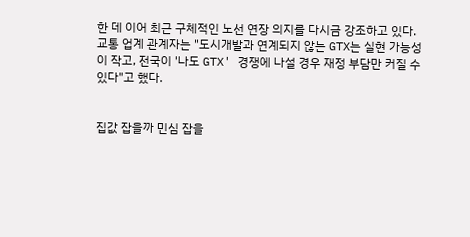한 데 이어 최근 구체적인 노선 연장 의지를 다시금 강조하고 있다. 교통 업계 관계자는 "도시개발과 연계되지 않는 GTX는 실현 가능성이 작고, 전국이 '나도 GTX' 경쟁에 나설 경우 재정 부담만 커질 수 있다"고 했다.


집값 잡을까 민심 잡을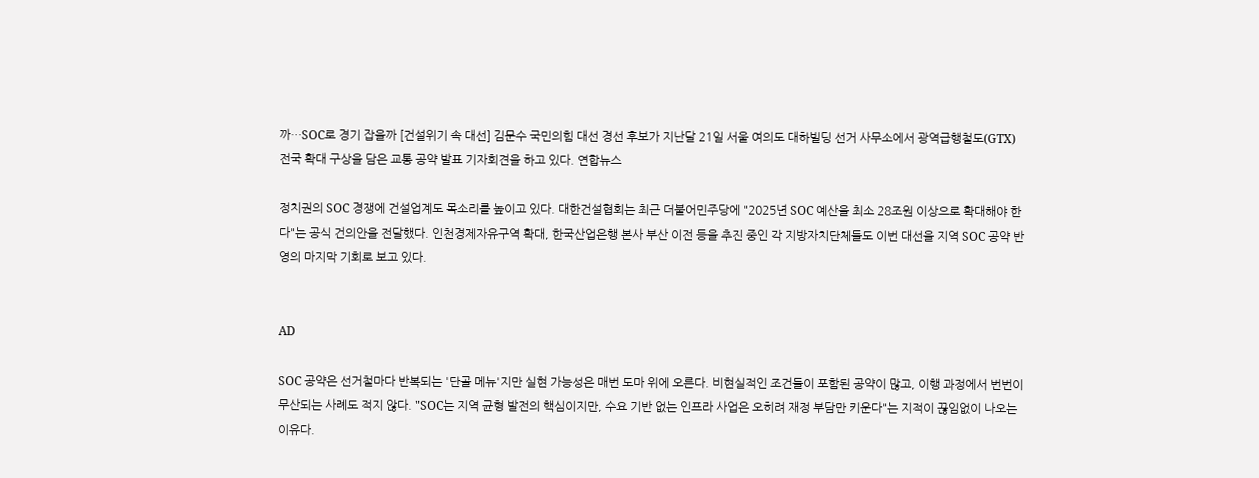까…SOC로 경기 잡을까 [건설위기 속 대선] 김문수 국민의힘 대선 경선 후보가 지난달 21일 서울 여의도 대하빌딩 선거 사무소에서 광역급행철도(GTX) 전국 확대 구상을 담은 교통 공약 발표 기자회견을 하고 있다. 연합뉴스

정치권의 SOC 경쟁에 건설업계도 목소리를 높이고 있다. 대한건설협회는 최근 더불어민주당에 "2025년 SOC 예산을 최소 28조원 이상으로 확대해야 한다"는 공식 건의안을 전달했다. 인천경제자유구역 확대, 한국산업은행 본사 부산 이전 등을 추진 중인 각 지방자치단체들도 이번 대선을 지역 SOC 공약 반영의 마지막 기회로 보고 있다.


AD

SOC 공약은 선거철마다 반복되는 '단골 메뉴'지만 실현 가능성은 매번 도마 위에 오른다. 비현실적인 조건들이 포함된 공약이 많고, 이행 과정에서 번번이 무산되는 사례도 적지 않다. "SOC는 지역 균형 발전의 핵심이지만, 수요 기반 없는 인프라 사업은 오히려 재정 부담만 키운다"는 지적이 끊임없이 나오는 이유다.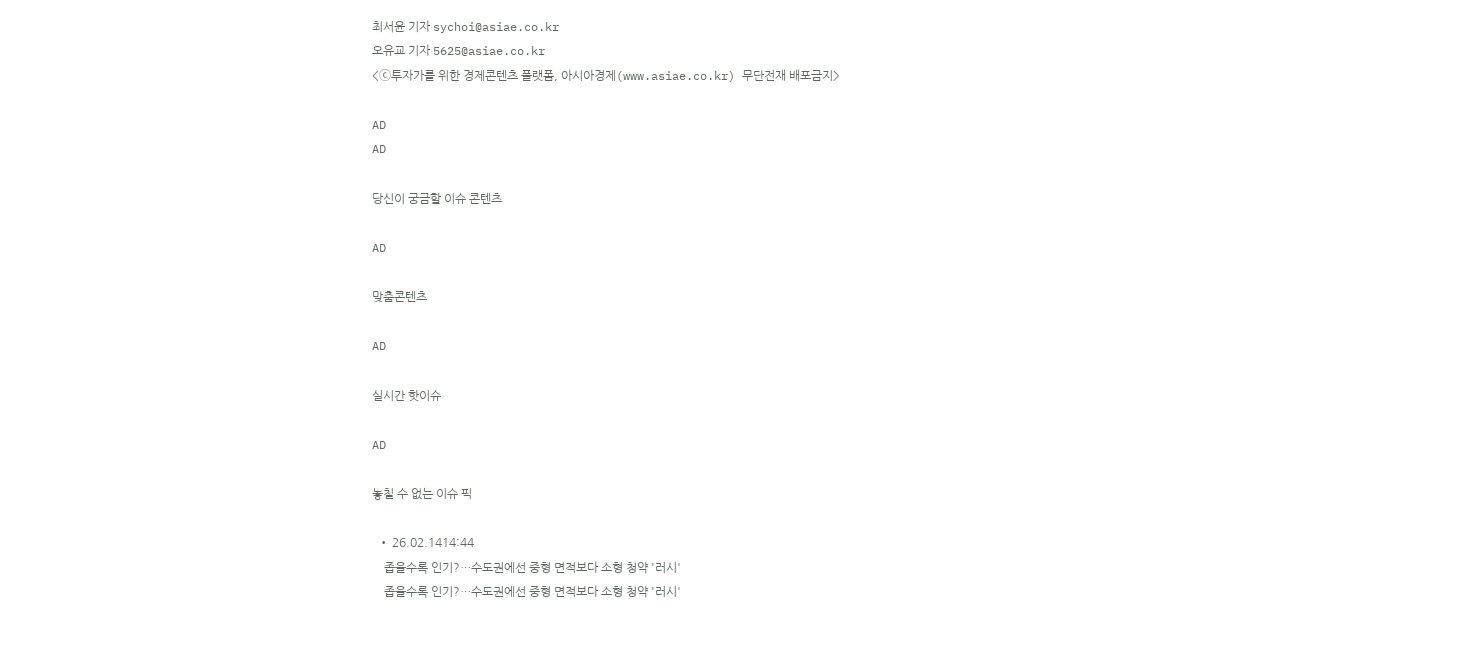최서윤 기자 sychoi@asiae.co.kr
오유교 기자 5625@asiae.co.kr
<ⓒ투자가를 위한 경제콘텐츠 플랫폼, 아시아경제(www.asiae.co.kr) 무단전재 배포금지>

AD
AD

당신이 궁금할 이슈 콘텐츠

AD

맞춤콘텐츠

AD

실시간 핫이슈

AD

놓칠 수 없는 이슈 픽

  • 26.02.1414:44
    좁을수록 인기?…수도권에선 중형 면적보다 소형 청약 '러시'
    좁을수록 인기?…수도권에선 중형 면적보다 소형 청약 '러시'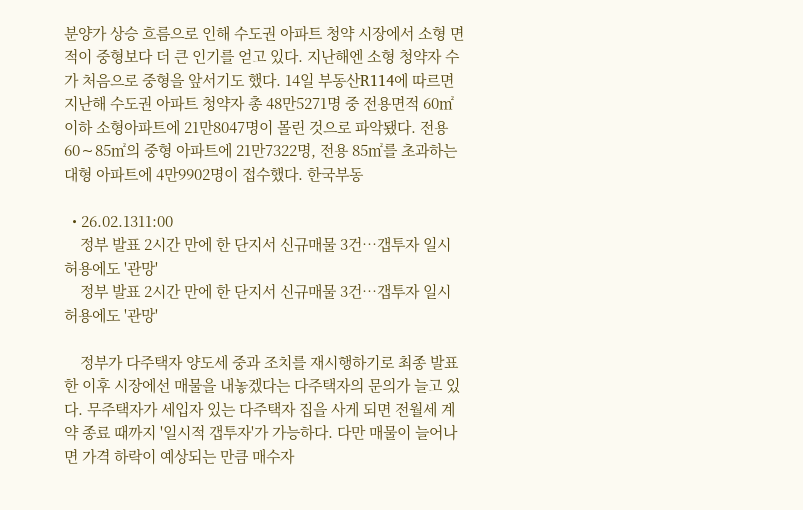분양가 상승 흐름으로 인해 수도권 아파트 청약 시장에서 소형 면적이 중형보다 더 큰 인기를 얻고 있다. 지난해엔 소형 청약자 수가 처음으로 중형을 앞서기도 했다. 14일 부동산R114에 따르면 지난해 수도권 아파트 청약자 총 48만5271명 중 전용면적 60㎡ 이하 소형아파트에 21만8047명이 몰린 것으로 파악됐다. 전용 60∼85㎡의 중형 아파트에 21만7322명, 전용 85㎡를 초과하는 대형 아파트에 4만9902명이 접수했다. 한국부동

  • 26.02.1311:00
    정부 발표 2시간 만에 한 단지서 신규매물 3건…갭투자 일시 허용에도 '관망'
    정부 발표 2시간 만에 한 단지서 신규매물 3건…갭투자 일시 허용에도 '관망'

    정부가 다주택자 양도세 중과 조치를 재시행하기로 최종 발표한 이후 시장에선 매물을 내놓겠다는 다주택자의 문의가 늘고 있다. 무주택자가 세입자 있는 다주택자 집을 사게 되면 전월세 계약 종료 때까지 '일시적 갭투자'가 가능하다. 다만 매물이 늘어나면 가격 하락이 예상되는 만큼 매수자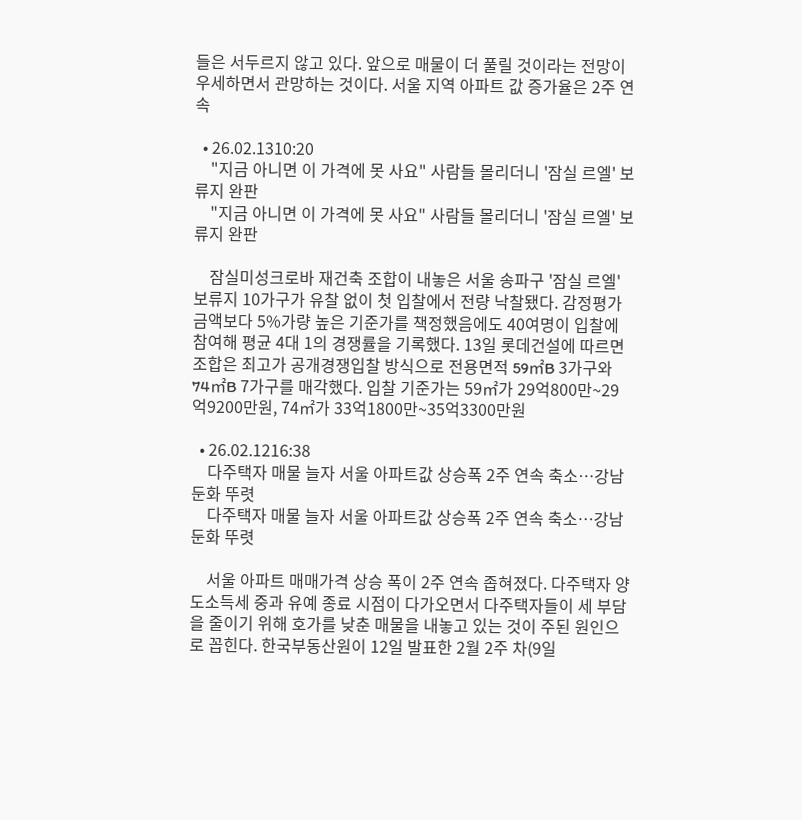들은 서두르지 않고 있다. 앞으로 매물이 더 풀릴 것이라는 전망이 우세하면서 관망하는 것이다. 서울 지역 아파트 값 증가율은 2주 연속

  • 26.02.1310:20
    "지금 아니면 이 가격에 못 사요" 사람들 몰리더니 '잠실 르엘' 보류지 완판
    "지금 아니면 이 가격에 못 사요" 사람들 몰리더니 '잠실 르엘' 보류지 완판

    잠실미성크로바 재건축 조합이 내놓은 서울 송파구 '잠실 르엘' 보류지 10가구가 유찰 없이 첫 입찰에서 전량 낙찰됐다. 감정평가금액보다 5%가량 높은 기준가를 책정했음에도 40여명이 입찰에 참여해 평균 4대 1의 경쟁률을 기록했다. 13일 롯데건설에 따르면 조합은 최고가 공개경쟁입찰 방식으로 전용면적 59㎡B 3가구와 74㎡B 7가구를 매각했다. 입찰 기준가는 59㎡가 29억800만~29억9200만원, 74㎡가 33억1800만~35억3300만원

  • 26.02.1216:38
    다주택자 매물 늘자 서울 아파트값 상승폭 2주 연속 축소…강남 둔화 뚜렷
    다주택자 매물 늘자 서울 아파트값 상승폭 2주 연속 축소…강남 둔화 뚜렷

    서울 아파트 매매가격 상승 폭이 2주 연속 좁혀졌다. 다주택자 양도소득세 중과 유예 종료 시점이 다가오면서 다주택자들이 세 부담을 줄이기 위해 호가를 낮춘 매물을 내놓고 있는 것이 주된 원인으로 꼽힌다. 한국부동산원이 12일 발표한 2월 2주 차(9일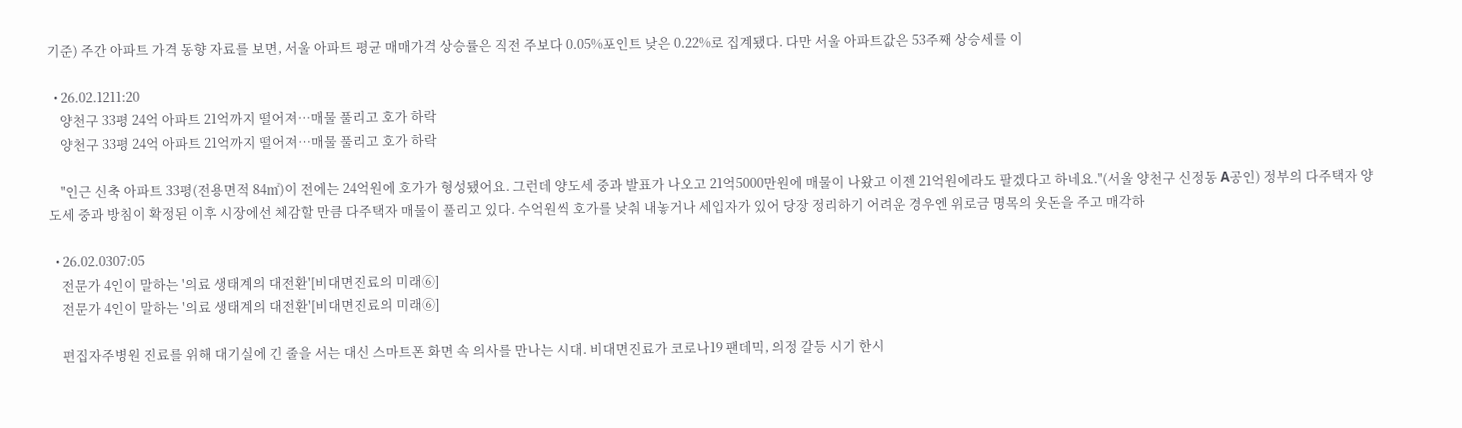기준) 주간 아파트 가격 동향 자료를 보면, 서울 아파트 평균 매매가격 상승률은 직전 주보다 0.05%포인트 낮은 0.22%로 집계됐다. 다만 서울 아파트값은 53주째 상승세를 이

  • 26.02.1211:20
    양천구 33평 24억 아파트 21억까지 떨어져…매물 풀리고 호가 하락
    양천구 33평 24억 아파트 21억까지 떨어져…매물 풀리고 호가 하락

    "인근 신축 아파트 33평(전용면적 84㎡)이 전에는 24억원에 호가가 형성됐어요. 그런데 양도세 중과 발표가 나오고 21억5000만원에 매물이 나왔고 이젠 21억원에라도 팔겠다고 하네요."(서울 양천구 신정동 A공인) 정부의 다주택자 양도세 중과 방침이 확정된 이후 시장에선 체감할 만큼 다주택자 매물이 풀리고 있다. 수억원씩 호가를 낮춰 내놓거나 세입자가 있어 당장 정리하기 어려운 경우엔 위로금 명목의 웃돈을 주고 매각하

  • 26.02.0307:05
    전문가 4인이 말하는 '의료 생태계의 대전환'[비대면진료의 미래⑥]
    전문가 4인이 말하는 '의료 생태계의 대전환'[비대면진료의 미래⑥]

    편집자주병원 진료를 위해 대기실에 긴 줄을 서는 대신 스마트폰 화면 속 의사를 만나는 시대. 비대면진료가 코로나19 팬데믹, 의정 갈등 시기 한시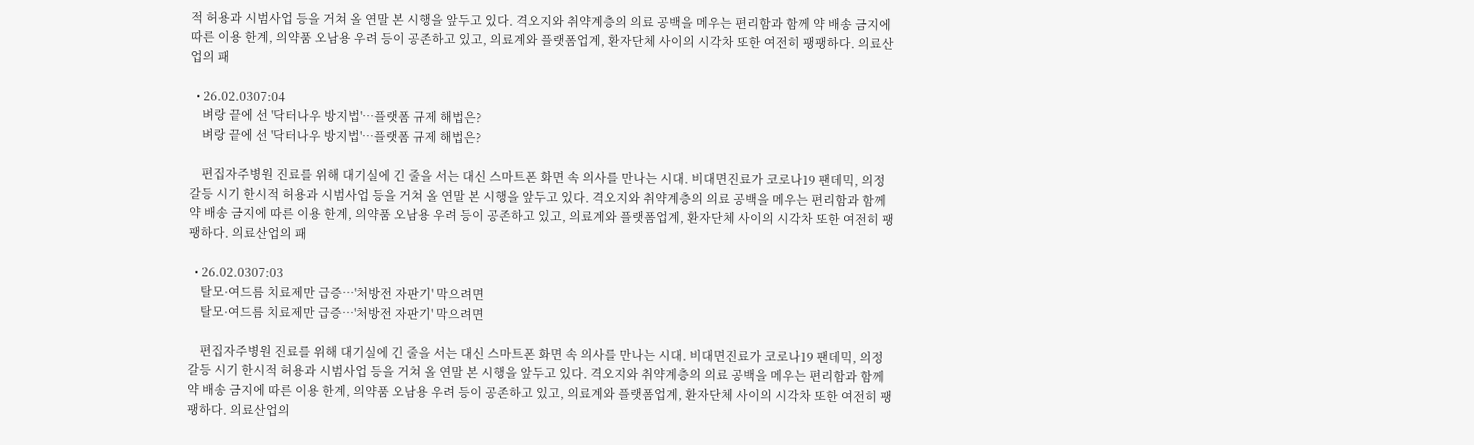적 허용과 시범사업 등을 거쳐 올 연말 본 시행을 앞두고 있다. 격오지와 취약계층의 의료 공백을 메우는 편리함과 함께 약 배송 금지에 따른 이용 한계, 의약품 오남용 우려 등이 공존하고 있고, 의료계와 플랫폼업계, 환자단체 사이의 시각차 또한 여전히 팽팽하다. 의료산업의 패

  • 26.02.0307:04
    벼랑 끝에 선 '닥터나우 방지법'…플랫폼 규제 해법은?
    벼랑 끝에 선 '닥터나우 방지법'…플랫폼 규제 해법은?

    편집자주병원 진료를 위해 대기실에 긴 줄을 서는 대신 스마트폰 화면 속 의사를 만나는 시대. 비대면진료가 코로나19 팬데믹, 의정 갈등 시기 한시적 허용과 시범사업 등을 거쳐 올 연말 본 시행을 앞두고 있다. 격오지와 취약계층의 의료 공백을 메우는 편리함과 함께 약 배송 금지에 따른 이용 한계, 의약품 오남용 우려 등이 공존하고 있고, 의료계와 플랫폼업계, 환자단체 사이의 시각차 또한 여전히 팽팽하다. 의료산업의 패

  • 26.02.0307:03
    탈모·여드름 치료제만 급증…'처방전 자판기' 막으려면
    탈모·여드름 치료제만 급증…'처방전 자판기' 막으려면

    편집자주병원 진료를 위해 대기실에 긴 줄을 서는 대신 스마트폰 화면 속 의사를 만나는 시대. 비대면진료가 코로나19 팬데믹, 의정 갈등 시기 한시적 허용과 시범사업 등을 거쳐 올 연말 본 시행을 앞두고 있다. 격오지와 취약계층의 의료 공백을 메우는 편리함과 함께 약 배송 금지에 따른 이용 한계, 의약품 오남용 우려 등이 공존하고 있고, 의료계와 플랫폼업계, 환자단체 사이의 시각차 또한 여전히 팽팽하다. 의료산업의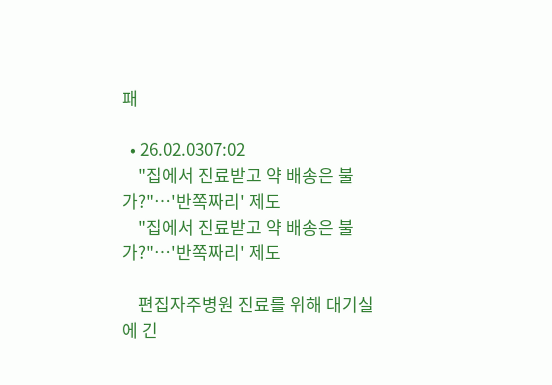패

  • 26.02.0307:02
    "집에서 진료받고 약 배송은 불가?"…'반쪽짜리' 제도
    "집에서 진료받고 약 배송은 불가?"…'반쪽짜리' 제도

    편집자주병원 진료를 위해 대기실에 긴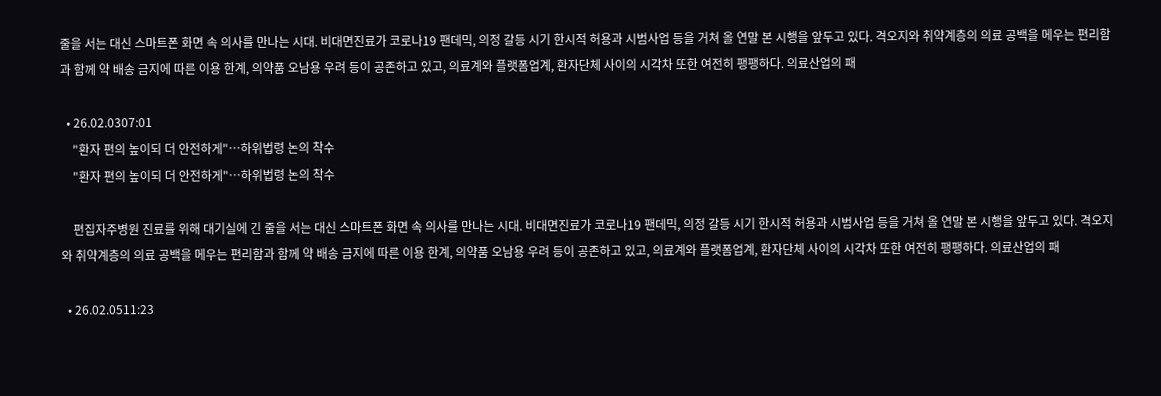줄을 서는 대신 스마트폰 화면 속 의사를 만나는 시대. 비대면진료가 코로나19 팬데믹, 의정 갈등 시기 한시적 허용과 시범사업 등을 거쳐 올 연말 본 시행을 앞두고 있다. 격오지와 취약계층의 의료 공백을 메우는 편리함과 함께 약 배송 금지에 따른 이용 한계, 의약품 오남용 우려 등이 공존하고 있고, 의료계와 플랫폼업계, 환자단체 사이의 시각차 또한 여전히 팽팽하다. 의료산업의 패

  • 26.02.0307:01
    "환자 편의 높이되 더 안전하게"…하위법령 논의 착수
    "환자 편의 높이되 더 안전하게"…하위법령 논의 착수

    편집자주병원 진료를 위해 대기실에 긴 줄을 서는 대신 스마트폰 화면 속 의사를 만나는 시대. 비대면진료가 코로나19 팬데믹, 의정 갈등 시기 한시적 허용과 시범사업 등을 거쳐 올 연말 본 시행을 앞두고 있다. 격오지와 취약계층의 의료 공백을 메우는 편리함과 함께 약 배송 금지에 따른 이용 한계, 의약품 오남용 우려 등이 공존하고 있고, 의료계와 플랫폼업계, 환자단체 사이의 시각차 또한 여전히 팽팽하다. 의료산업의 패

  • 26.02.0511:23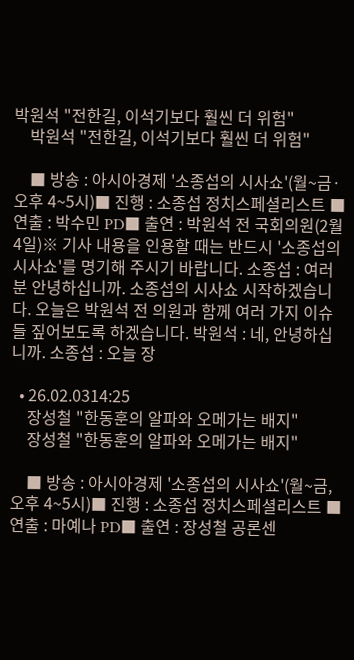박원석 "전한길, 이석기보다 훨씬 더 위험"
    박원석 "전한길, 이석기보다 훨씬 더 위험"

    ■ 방송 : 아시아경제 '소종섭의 시사쇼'(월~금·오후 4~5시)■ 진행 : 소종섭 정치스페셜리스트 ■ 연출 : 박수민 PD■ 출연 : 박원석 전 국회의원(2월4일)※ 기사 내용을 인용할 때는 반드시 '소종섭의 시사쇼'를 명기해 주시기 바랍니다. 소종섭 : 여러분 안녕하십니까. 소종섭의 시사쇼 시작하겠습니다. 오늘은 박원석 전 의원과 함께 여러 가지 이슈들 짚어보도록 하겠습니다. 박원석 : 네, 안녕하십니까. 소종섭 : 오늘 장

  • 26.02.0314:25
    장성철 "한동훈의 알파와 오메가는 배지"
    장성철 "한동훈의 알파와 오메가는 배지"

    ■ 방송 : 아시아경제 '소종섭의 시사쇼'(월~금, 오후 4~5시)■ 진행 : 소종섭 정치스페셜리스트 ■ 연출 : 마예나 PD■ 출연 : 장성철 공론센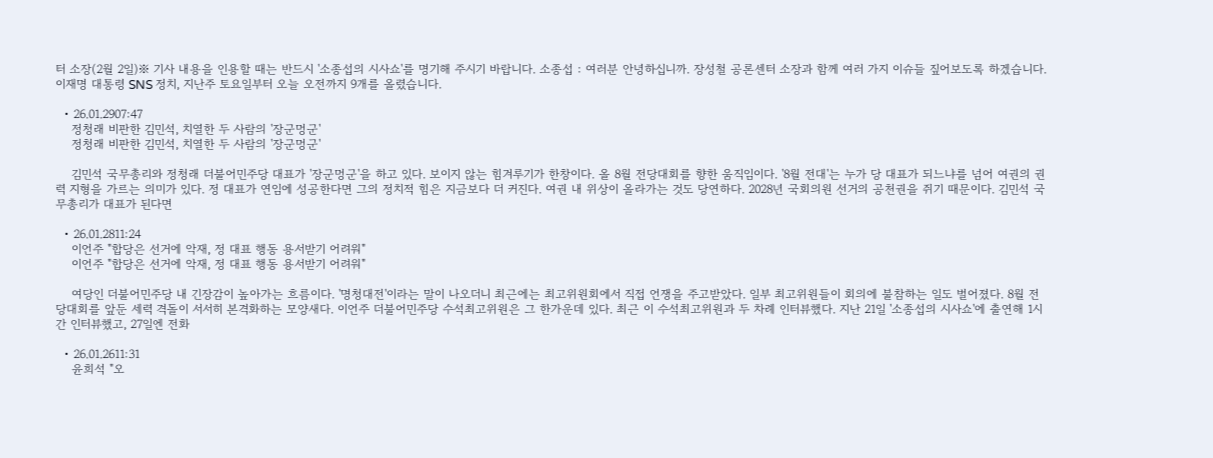터 소장(2월 2일)※ 기사 내용을 인용할 때는 반드시 '소종섭의 시사쇼'를 명기해 주시기 바랍니다. 소종섭 : 여러분 안녕하십니까. 장성철 공론센터 소장과 함께 여러 가지 이슈들 짚어보도록 하겠습니다. 이재명 대통령 SNS 정치, 지난주 토요일부터 오늘 오전까지 9개를 올렸습니다.

  • 26.01.2907:47
    정청래 비판한 김민석, 치열한 두 사람의 '장군멍군'
    정청래 비판한 김민석, 치열한 두 사람의 '장군멍군'

    김민석 국무총리와 정청래 더불어민주당 대표가 '장군멍군'을 하고 있다. 보이지 않는 힘겨루기가 한창이다. 올 8월 전당대회를 향한 움직임이다. '8월 전대'는 누가 당 대표가 되느냐를 넘어 여권의 권력 지형을 가르는 의미가 있다. 정 대표가 연임에 성공한다면 그의 정치적 힘은 지금보다 더 커진다. 여권 내 위상이 올라가는 것도 당연하다. 2028년 국회의원 선거의 공천권을 쥐기 때문이다. 김민석 국무총리가 대표가 된다면

  • 26.01.2811:24
    이언주 "합당은 선거에 악재, 정 대표 행동 용서받기 어려워"
    이언주 "합당은 선거에 악재, 정 대표 행동 용서받기 어려워"

    여당인 더불어민주당 내 긴장감이 높아가는 흐름이다. '명청대전'이라는 말이 나오더니 최근에는 최고위원회에서 직접 언쟁을 주고받았다. 일부 최고위원들이 회의에 불참하는 일도 벌어졌다. 8월 전당대회를 앞둔 세력 격돌이 서서히 본격화하는 모양새다. 이언주 더불어민주당 수석최고위원은 그 한가운데 있다. 최근 이 수석최고위원과 두 차례 인터뷰했다. 지난 21일 '소종섭의 시사쇼'에 출연해 1시간 인터뷰했고, 27일엔 전화

  • 26.01.2611:31
    윤희석 "오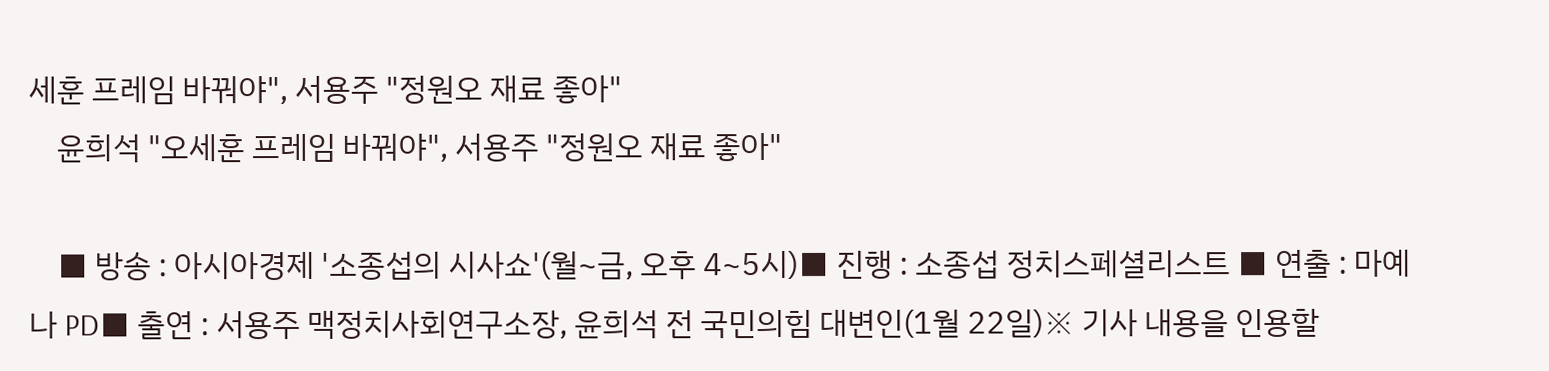세훈 프레임 바꿔야", 서용주 "정원오 재료 좋아"
    윤희석 "오세훈 프레임 바꿔야", 서용주 "정원오 재료 좋아"

    ■ 방송 : 아시아경제 '소종섭의 시사쇼'(월~금, 오후 4~5시)■ 진행 : 소종섭 정치스페셜리스트 ■ 연출 : 마예나 PD■ 출연 : 서용주 맥정치사회연구소장, 윤희석 전 국민의힘 대변인(1월 22일)※ 기사 내용을 인용할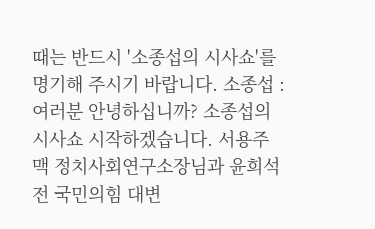때는 반드시 '소종섭의 시사쇼'를 명기해 주시기 바랍니다. 소종섭 : 여러분 안녕하십니까? 소종섭의 시사쇼 시작하겠습니다. 서용주 맥 정치사회연구소장님과 윤희석 전 국민의힘 대변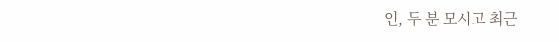인, 두 분 모시고 최근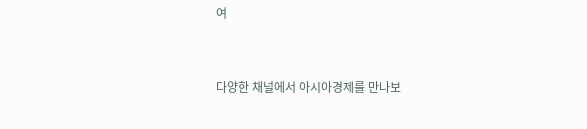여


다양한 채널에서 아시아경제를 만나보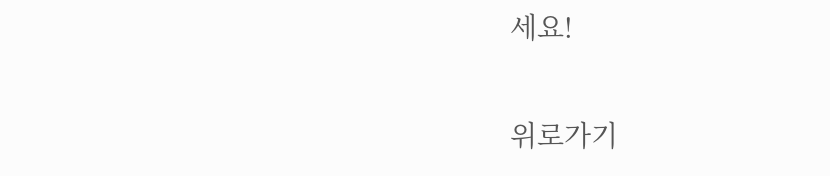세요!

위로가기